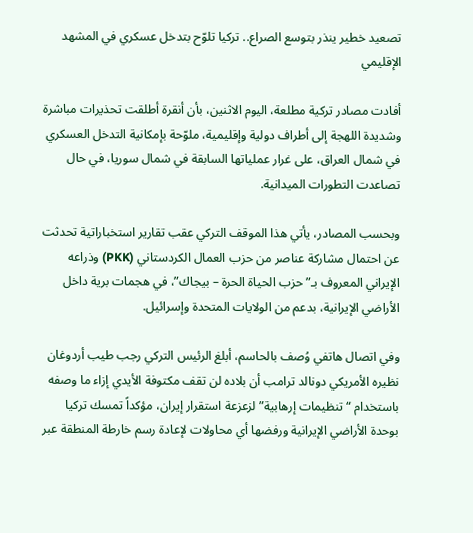تصعيد خطير ينذر بتوسع الصراع.. تركيا تلوّح بتدخل عسكري في المشهد الإقليمي

أفادت مصادر تركية مطلعة، اليوم الاثنين، بأن أنقرة أطلقت تحذيرات مباشرة وشديدة اللهجة إلى أطراف دولية وإقليمية، ملوّحة بإمكانية التدخل العسكري في شمال العراق، على غرار عملياتها السابقة في شمال سوريا، في حال تصاعدت التطورات الميدانية.

وبحسب المصادر، يأتي هذا الموقف التركي عقب تقارير استخباراتية تحدثت عن احتمال مشاركة عناصر من حزب العمال الكردستاني (PKK) وذراعه الإيراني المعروف بـ”حزب الحياة الحرة – بيجاك”، في هجمات برية داخل الأراضي الإيرانية، بدعم من الولايات المتحدة وإسرائيل.

وفي اتصال هاتفي وُصف بالحاسم، أبلغ الرئيس التركي رجب طيب أردوغان نظيره الأمريكي دونالد ترامب أن بلاده لن تقف مكتوفة الأيدي إزاء ما وصفه باستخدام “تنظيمات إرهابية” لزعزعة استقرار إيران، مؤكداً تمسك تركيا بوحدة الأراضي الإيرانية ورفضها أي محاولات لإعادة رسم خارطة المنطقة عبر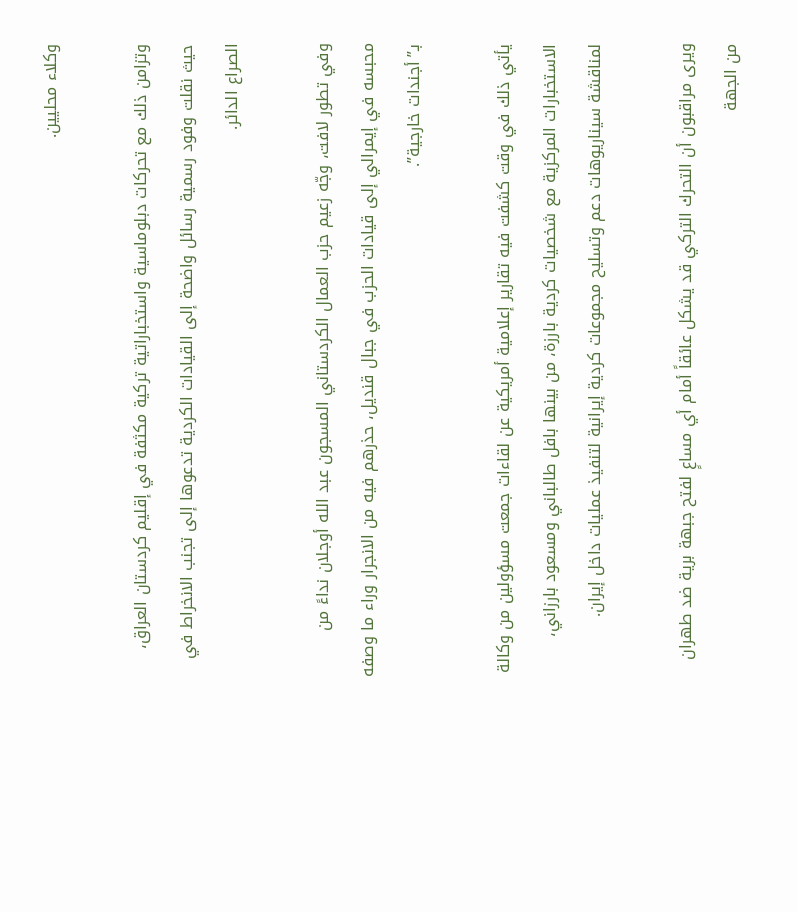وكلاء محليين.

وتزامن ذلك مع تحركات دبلوماسية واستخباراتية تركية مكثفة في إقليم كردستان العراق، حيث نقلت وفود رسمية رسائل واضحة إلى القيادات الكردية تدعوها إلى تجنب الانخراط في الصراع الدائر.

وفي تطور لافت، وجّه زعيم حزب العمال الكردستاني المسجون عبد الله أوجلان نداءً من محبسه في إيمرالي إلى قيادات الحزب في جبال قنديل، حذرهم فيه من الانجرار وراء ما وصفه بـ”أجندات خارجية”.

يأتي ذلك في وقت كشفت فيه تقارير إعلامية أمريكية عن لقاءات جمعت مسؤولين من وكالة الاستخبارات المركزية مع شخصيات كردية بارزة، من بينها بافل طالباني ومسعود بارزاني، لمناقشة سيناريوهات دعم وتسليح مجموعات كردية إيرانية لتنفيذ عمليات داخل إيران.

ويرى مراقبون أن التحرك التركي قد يشكل عائقاً أمام أي مساعٍ لفتح جبهة برية ضد طهران من الجهة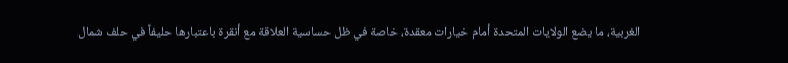الغربية، ما يضع الولايات المتحدة أمام خيارات معقدة، خاصة في ظل حساسية العلاقة مع أنقرة باعتبارها حليفاً في حلف شمال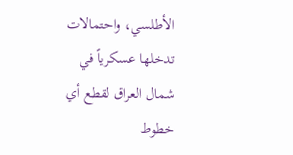الأطلسي، واحتمالات تدخلها عسكرياً في شمال العراق لقطع أي خطوط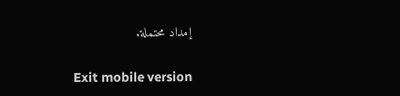إمداد محتملة.

Exit mobile version